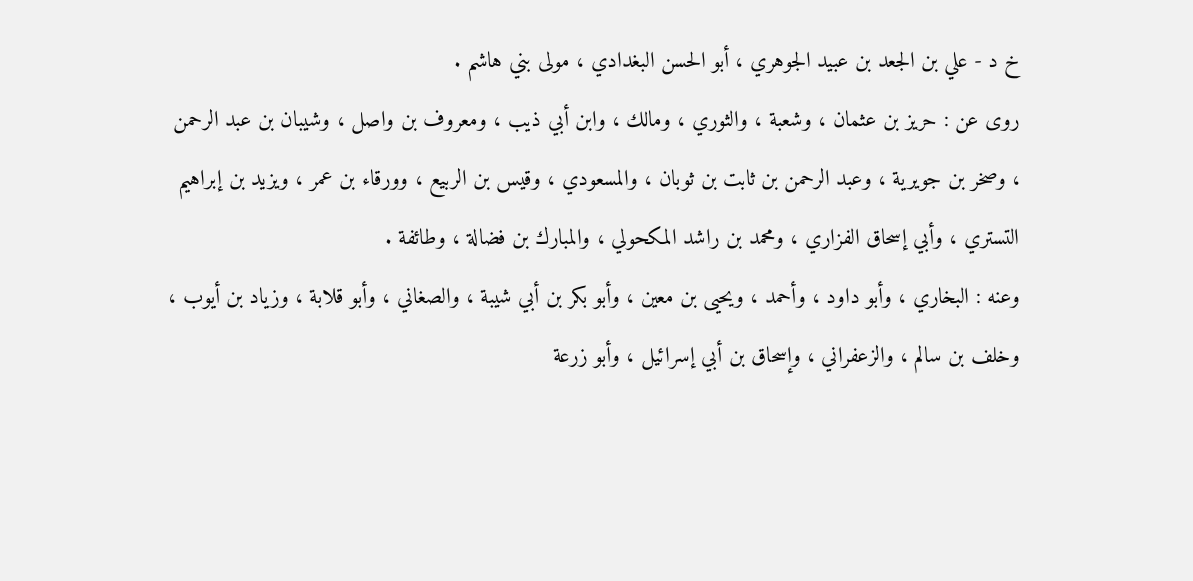خ د - علي بن الجعد بن عبيد الجوهري ، أبو الحسن البغدادي ، مولى بني هاشم .
روى عن : حريز بن عثمان ، وشعبة ، والثوري ، ومالك ، وابن أبي ذيب ، ومعروف بن واصل ، وشيبان بن عبد الرحمن ، وصخر بن جويرية ، وعبد الرحمن بن ثابت بن ثوبان ، والمسعودي ، وقيس بن الربيع ، وورقاء بن عمر ، ويزيد بن إبراهيم التستري ، وأبي إسحاق الفزاري ، ومحمد بن راشد المكحولي ، والمبارك بن فضالة ، وطائفة .
وعنه : البخاري ، وأبو داود ، وأحمد ، ويحيى بن معين ، وأبو بكر بن أبي شيبة ، والصغاني ، وأبو قلابة ، وزياد بن أيوب ، وخلف بن سالم ، والزعفراني ، وإسحاق بن أبي إسرائيل ، وأبو زرعة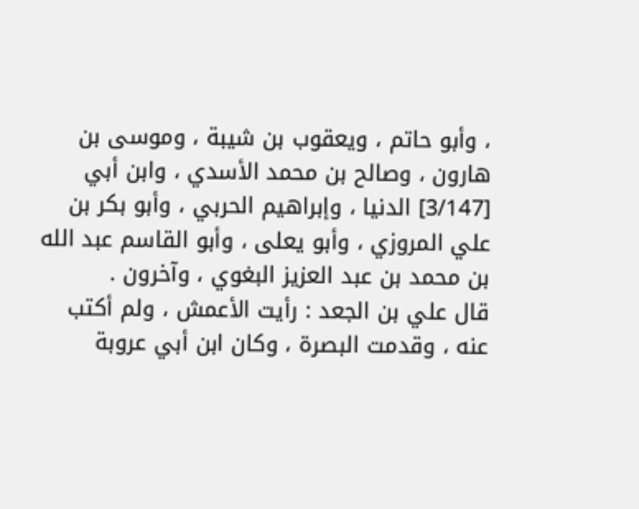، وأبو حاتم ، ويعقوب بن شيبة ، وموسى بن هارون ، وصالح بن محمد الأسدي ، وابن أبي [3/147] الدنيا ، وإبراهيم الحربي ، وأبو بكر بن علي المروزي ، وأبو يعلى ، وأبو القاسم عبد الله بن محمد بن عبد العزيز البغوي ، وآخرون .
قال علي بن الجعد : رأيت الأعمش ، ولم أكتب عنه ، وقدمت البصرة ، وكان ابن أبي عروبة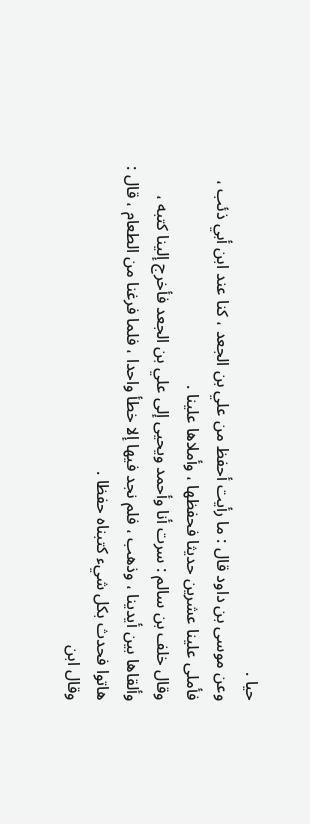حيا .
وعن موسى بن داود قال : ما رأيت أحفظ من علي بن الجعد ، كنا عند ابن أبي ذئب ، فأملى علينا عشرين حديثا فحفظها ، وأملاها علينا .
وقال خلف بن سالم : سرت أنا وأحمد ويحيى إلى علي بن الجعد فأخرج إلينا كتبه ، وألقاها بين أيدينا ، وذهب ، فلم نجد فيها إلا خطأ واحدا ، فلما فرغنا من الطعام ، قال : هاتوا فحدث بكل شيء كتبناه حفظا .
وقال ابن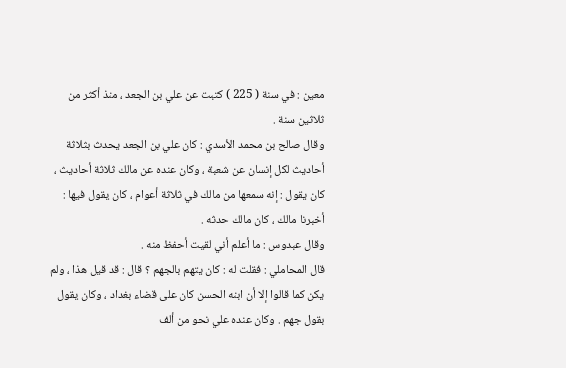معين : في سنة ( 225 ) كتبت عن علي بن الجعد ، منذ أكثر من ثلاثين سنة .
وقال صالح بن محمد الأسدي : كان علي بن الجعد يحدث بثلاثة أحاديث لكل إنسان عن شعبة ، وكان عنده عن مالك ثلاثة أحاديث ، كان يقول : إنه سمعها من مالك في ثلاثة أعوام ، كان يقول فيها : أخبرنا مالك ، كان مالك حدثه .
وقال عبدوس : ما أعلم أني لقيت أحفظ منه .
قال المحاملي : فقلت له : كان يتهم بالجهم ؟ قال : قد قيل هذا ، ولم يكن كما قالوا إلا أن ابنه الحسن كان على قضاء بغداد ، وكان يقول بقول جهم . وكان عنده علي نحو من ألف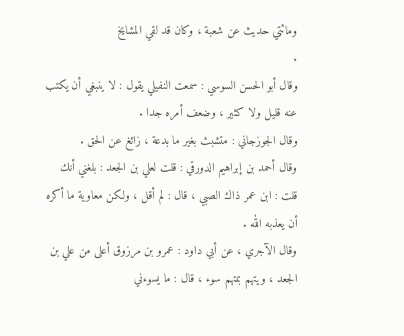ومائتي حديث عن شعبة ، وكان قد لقي المشايخ
.
وقال أبو الحسن السوسي : سمعت النفيلي يقول : لا ينبغي أن يكتب عنه قليل ولا كثير ، وضعف أمره جدا .
وقال الجوزجاني : متشبث بغير ما بدعة ، زائغ عن الحق .
وقال أحمد بن إبراهيم الدورقي : قلت لعلي بن الجعد : بلغني أنك قلت : ابن عمر ذاك الصبي ، قال : لم أقل ، ولكن معاوية ما أكره أن يعذبه الله .
وقال الآجري ، عن أبي داود : عمرو بن مرزوق أعلى من علي بن الجعد ، ويتهم بمتهم سوء ، قال : ما يسوءني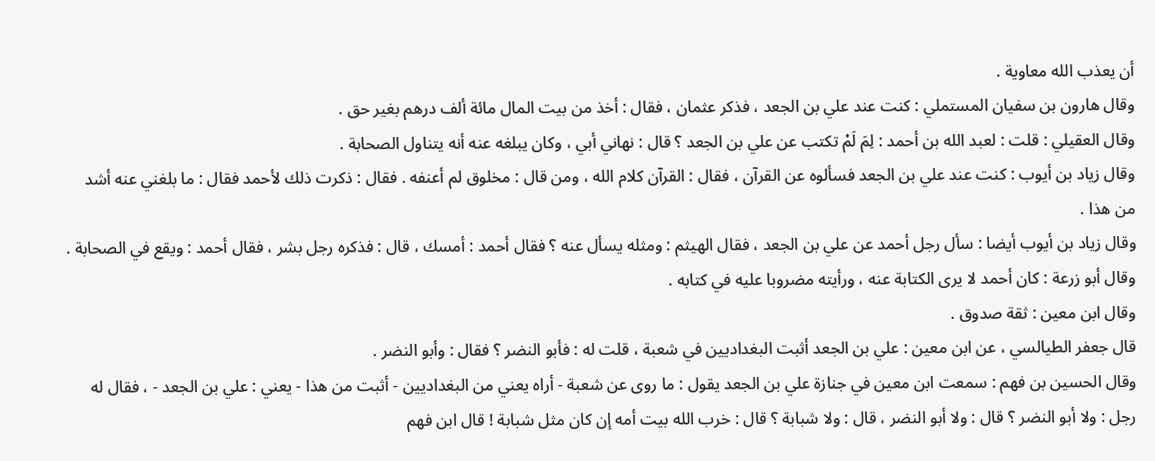أن يعذب الله معاوية .
وقال هارون بن سفيان المستملي : كنت عند علي بن الجعد ، فذكر عثمان ، فقال : أخذ من بيت المال مائة ألف درهم بغير حق .
وقال العقيلي : قلت : لعبد الله بن أحمد : لِمَ لَمْ تكتب عن علي بن الجعد ؟ قال : نهاني أبي ، وكان يبلغه عنه أنه يتناول الصحابة .
وقال زياد بن أيوب : كنت عند علي بن الجعد فسألوه عن القرآن ، فقال : القرآن كلام الله ، ومن قال : مخلوق لم أعنفه . فقال : ذكرت ذلك لأحمد فقال : ما بلغني عنه أشد من هذا .
وقال زياد بن أيوب أيضا : سأل رجل أحمد عن علي بن الجعد ، فقال الهيثم : ومثله يسأل عنه ؟ فقال أحمد : أمسك ، قال : فذكره رجل بشر ، فقال أحمد : ويقع في الصحابة .
وقال أبو زرعة : كان أحمد لا يرى الكتابة عنه ، ورأيته مضروبا عليه في كتابه .
وقال ابن معين : ثقة صدوق .
قال جعفر الطيالسي ، عن ابن معين : علي بن الجعد أثبت البغداديين في شعبة ، قلت له : فأبو النضر ؟ فقال : وأبو النضر .
وقال الحسين بن فهم : سمعت ابن معين في جنازة علي بن الجعد يقول : ما روى عن شعبة - أراه يعني من البغداديين - أثبت من هذا - يعني : علي بن الجعد - ، فقال له رجل : ولا أبو النضر ؟ قال : ولا أبو النضر ، قال : ولا شبابة ؟ قال : خرب الله بيت أمه إن كان مثل شبابة ! قال ابن فهم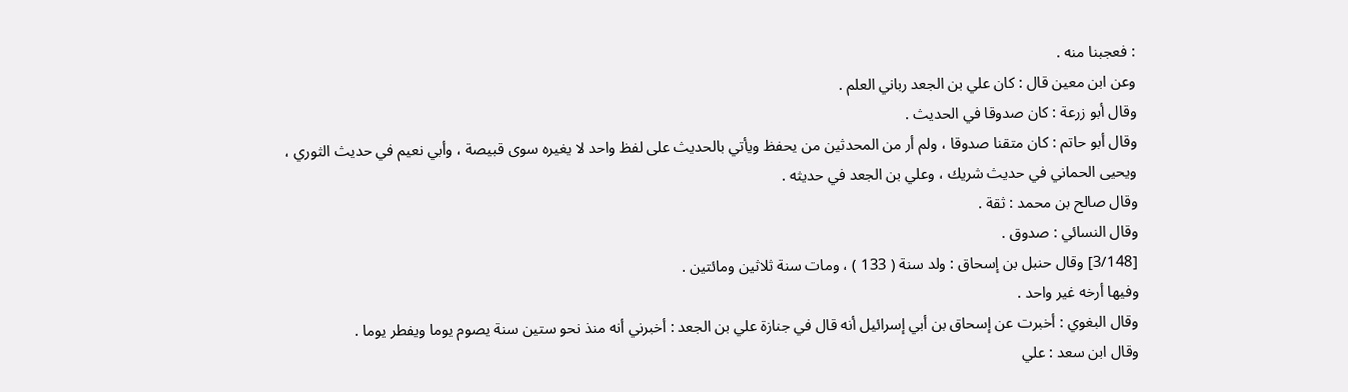: فعجبنا منه .
وعن ابن معين قال : كان علي بن الجعد رباني العلم .
وقال أبو زرعة : كان صدوقا في الحديث .
وقال أبو حاتم : كان متقنا صدوقا ، ولم أر من المحدثين من يحفظ ويأتي بالحديث على لفظ واحد لا يغيره سوى قبيصة ، وأبي نعيم في حديث الثوري ، ويحيى الحماني في حديث شريك ، وعلي بن الجعد في حديثه .
وقال صالح بن محمد : ثقة .
وقال النسائي : صدوق .
[3/148] وقال حنبل بن إسحاق : ولد سنة ( 133 ) ، ومات سنة ثلاثين ومائتين .
وفيها أرخه غير واحد .
وقال البغوي : أخبرت عن إسحاق بن أبي إسرائيل أنه قال في جنازة علي بن الجعد : أخبرني أنه منذ نحو ستين سنة يصوم يوما ويفطر يوما .
وقال ابن سعد : علي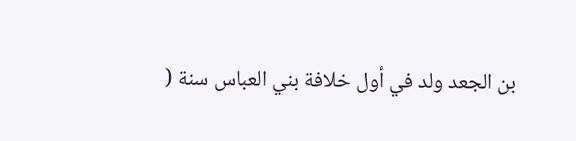بن الجعد ولد في أول خلافة بني العباس سنة (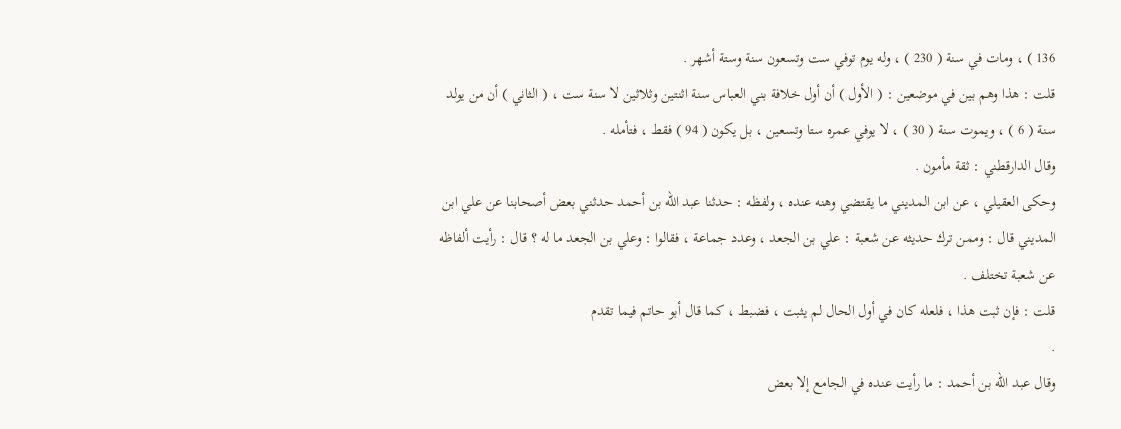136 ) ، ومات في سنة ( 230 ) ، وله يوم توفي ست وتسعون سنة وستة أشهر .
قلت : هذا وهم بين في موضعين : ( الأول ) أن أول خلافة بني العباس سنة اثنتين وثلاثين لا سنة ست ، ( الثاني ) أن من يولد سنة ( 6 ) ، ويموت سنة ( 30 ) ، لا يوفي عمره ستا وتسعين ، بل يكون ( 94 ) فقط ، فتأمله .
وقال الدارقطني : ثقة مأمون .
وحكى العقيلي ، عن ابن المديني ما يقتضي وهنه عنده ، ولفظه : حدثنا عبد الله بن أحمد حدثني بعض أصحابنا عن علي ابن المديني قال : وممن ترك حديثه عن شعبة : علي بن الجعد ، وعدد جماعة ، فقالوا : وعلي بن الجعد ما له ؟ قال : رأيت ألفاظه عن شعبة تختلف .
قلت : فإن ثبت هذا ، فلعله كان في أول الحال لم يثبت ، فضبط ، كما قال أبو حاتم فيما تقدم
.
وقال عبد الله بن أحمد : ما رأيت عنده في الجامع إلا بعض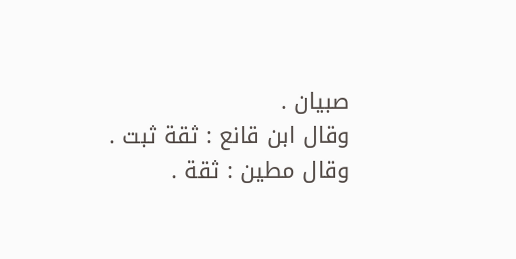صبيان .
وقال ابن قانع : ثقة ثبت .
وقال مطين : ثقة .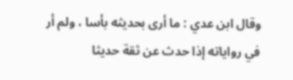وقال ابن عدي : ما أرى بحديثه بأسا ، ولم أر في رواياته إذا حدث عن ثقة حديثا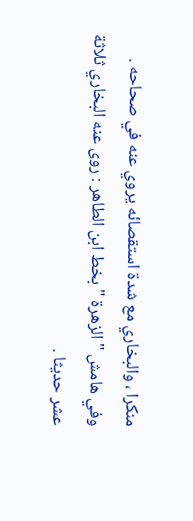منكرا ، والبخاري مع شدة استقصائه يروي عنه في صحاحه .
وفي هامش " الزهرة " بخط ابن الطاهر : روى عنه البخاري ثلاثة عشر حديثا .